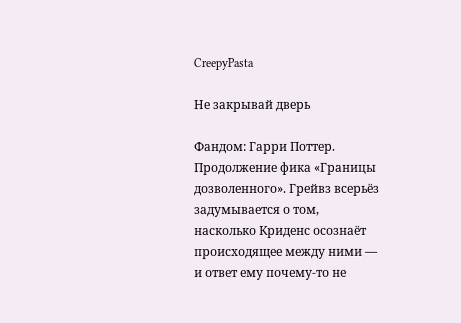CreepyPasta

Не закрывай дверь

Фандом: Гарри Поттер. Продолжение фика «Границы дозволенного». Грейвз всерьёз задумывается о том, насколько Криденс осознаёт происходящее между ними — и ответ ему почему-то не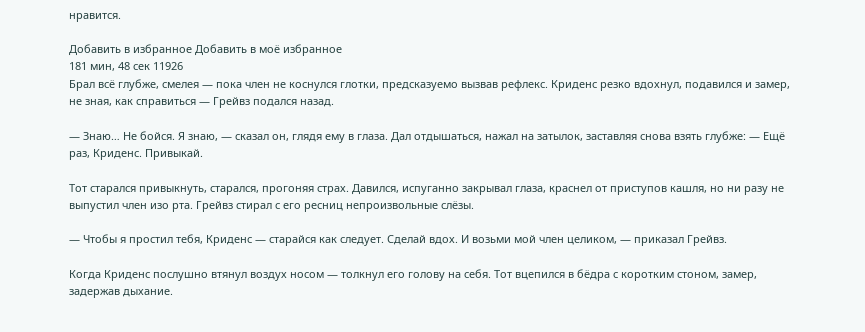нравится.

Добавить в избранное Добавить в моё избранное
181 мин, 48 сек 11926
Брал всё глубже, смелея — пока член не коснулся глотки, предсказуемо вызвав рефлекс. Криденс резко вдохнул, подавился и замер, не зная, как справиться — Грейвз подался назад.

— Знаю… Не бойся. Я знаю, — сказал он, глядя ему в глаза. Дал отдышаться, нажал на затылок, заставляя снова взять глубже: — Ещё раз, Криденс. Привыкай.

Тот старался привыкнуть, старался, прогоняя страх. Давился, испуганно закрывал глаза, краснел от приступов кашля, но ни разу не выпустил член изо рта. Грейвз стирал с его ресниц непроизвольные слёзы.

— Чтобы я простил тебя, Криденс — старайся как следует. Сделай вдох. И возьми мой член целиком, — приказал Грейвз.

Когда Криденс послушно втянул воздух носом — толкнул его голову на себя. Тот вцепился в бёдра с коротким стоном, замер, задержав дыхание.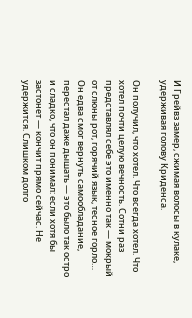И Грейвз замер, сжимая волосы в кулаке, удерживая голову Криденса.

Он получил, что хотел. Что всегда хотел. Что хотел почти целую вечность. Сотни раз представлял себе это именно так — мокрый от слюны рот, горячий язык, тесное горло… Он едва смог вернуть самообладание, перестал даже дышать — это было так остро и сладко, что он понимал: если хотя бы застонет — кончит прямо сейчас. Не удержится. Слишком долго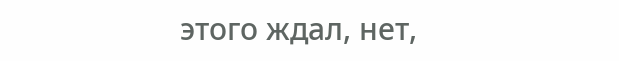этого ждал, нет,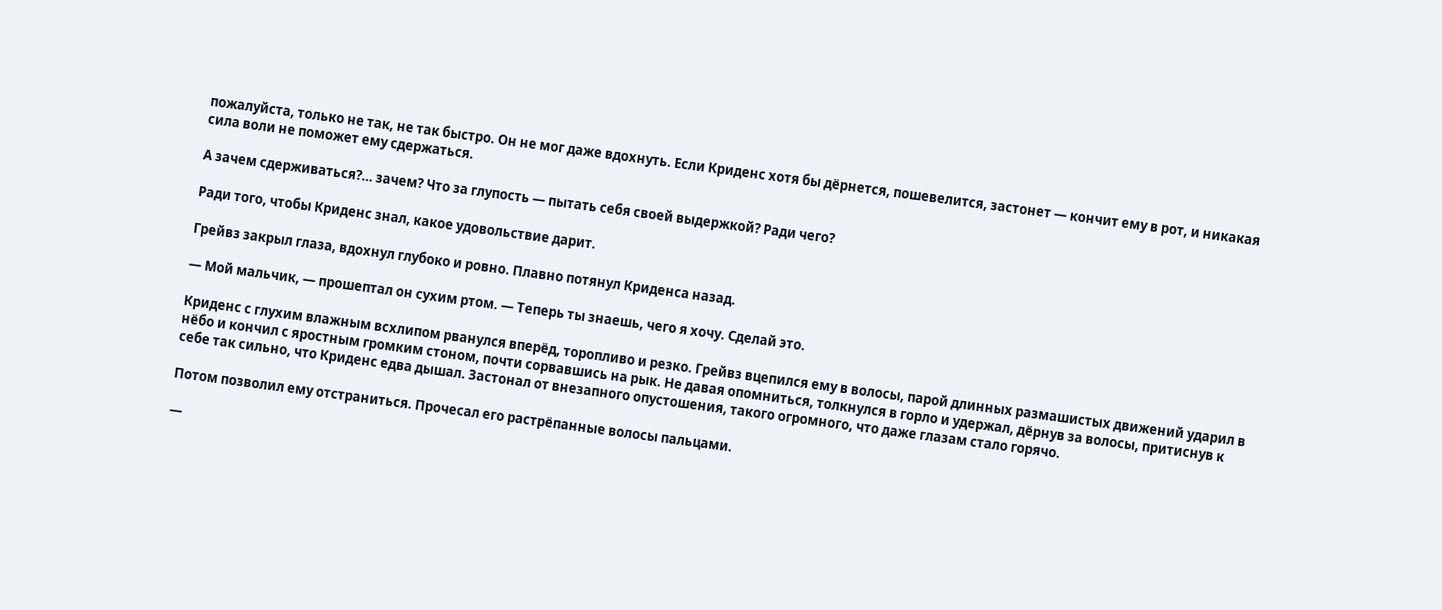пожалуйста, только не так, не так быстро. Он не мог даже вдохнуть. Если Криденс хотя бы дёрнется, пошевелится, застонет — кончит ему в рот, и никакая сила воли не поможет ему сдержаться.

А зачем сдерживаться?… зачем? Что за глупость — пытать себя своей выдержкой? Ради чего?

Ради того, чтобы Криденс знал, какое удовольствие дарит.

Грейвз закрыл глаза, вдохнул глубоко и ровно. Плавно потянул Криденса назад.

— Мой мальчик, — прошептал он сухим ртом. — Теперь ты знаешь, чего я хочу. Сделай это.

Криденс с глухим влажным всхлипом рванулся вперёд, торопливо и резко. Грейвз вцепился ему в волосы, парой длинных размашистых движений ударил в нёбо и кончил с яростным громким стоном, почти сорвавшись на рык. Не давая опомниться, толкнулся в горло и удержал, дёрнув за волосы, притиснув к себе так сильно, что Криденс едва дышал. Застонал от внезапного опустошения, такого огромного, что даже глазам стало горячо.

Потом позволил ему отстраниться. Прочесал его растрёпанные волосы пальцами.

—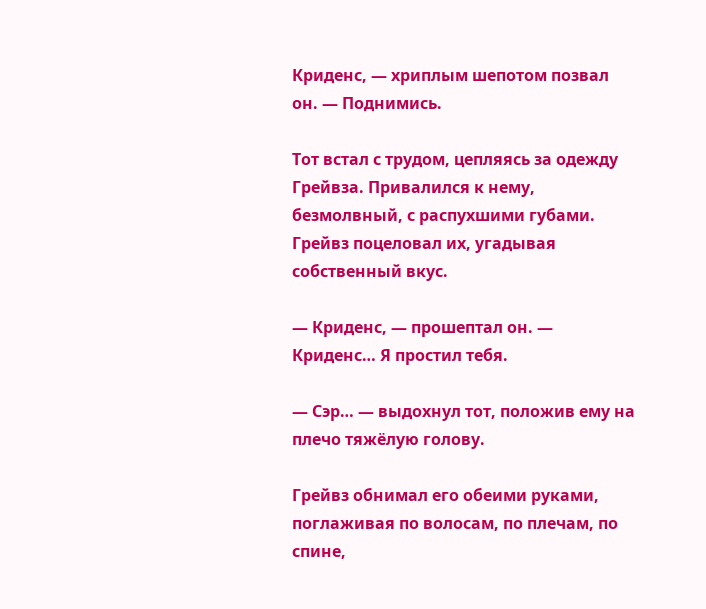Криденс, — хриплым шепотом позвал он. — Поднимись.

Тот встал с трудом, цепляясь за одежду Грейвза. Привалился к нему, безмолвный, с распухшими губами. Грейвз поцеловал их, угадывая собственный вкус.

— Криденс, — прошептал он. — Криденс… Я простил тебя.

— Сэр… — выдохнул тот, положив ему на плечо тяжёлую голову.

Грейвз обнимал его обеими руками, поглаживая по волосам, по плечам, по спине,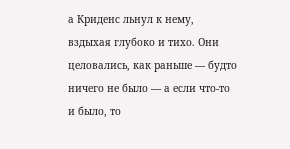а Криденс льнул к нему, вздыхая глубоко и тихо. Они целовались, как раньше — будто ничего не было — а если что-то и было, то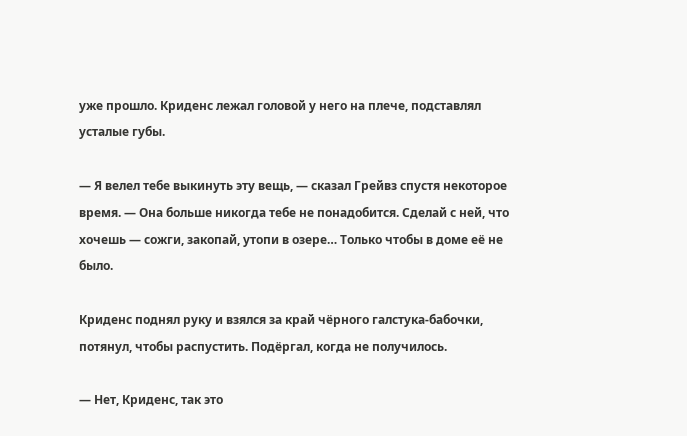уже прошло. Криденс лежал головой у него на плече, подставлял усталые губы.

— Я велел тебе выкинуть эту вещь, — сказал Грейвз спустя некоторое время. — Она больше никогда тебе не понадобится. Сделай с ней, что хочешь — сожги, закопай, утопи в озере… Только чтобы в доме её не было.

Криденс поднял руку и взялся за край чёрного галстука-бабочки, потянул, чтобы распустить. Подёргал, когда не получилось.

— Нет, Криденс, так это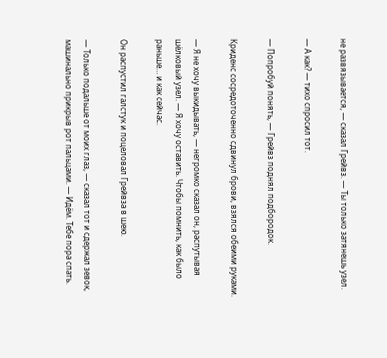не развязывается, — сказал Грейвз. — Ты только затянешь узел.

— А как? — тихо спросил тот.

— Попробуй понять, — Грейвз поднял подбородок.

Криденс сосредоточенно сдвинул брови, взялся обеими руками.

— Я не хочу выкидывать, — негромко сказал он, распутывая шёлковый узел. — Я хочу оставить. Чтобы помнить, как было раньше… и как сейчас.

Он распустил галстук и поцеловал Грейвза в шею.

— Только подальше от моих глаз, — сказал тот и сдержал зевок, машинально прикрыв рот пальцами. — Идём. Тебе пора спать.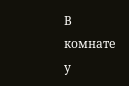В комнате у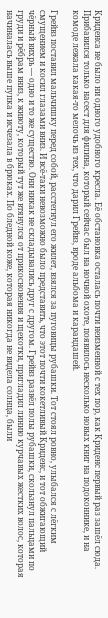Криденса не было ни одного удобного кресла. Её обстановка осталась почти неизменной с тех пор, как Криденс первый раз зашёл сюда. Прибавился только насест для филина, который сейчас был на ночной охоте, появилось несколько новых книг на подоконнике, и на комоде лежала какая-то мелочь из тех, что дарил Грейвз, вроде альбома и карандашей.

Грейвз поставил мальчишку перед собой, расстегнул его жилет, взялся за пуговицы рубашки. Тот стоял ровно, улыбался с лёгким смущением и косил глазами вниз. И всё-таки невозможно было представить, что этот почти кокетливый Криденс, и тот обжигающий чёрный вихрь — одно и то же существо. Они никак не складывались друг с другом. Грейвз развёл полы рубашки, скользнул пальцами по груди и рёбрам вниз, к животу, который тут же втянулся от прикосновения и щекотки, пригладил линию курчавых жестких волос, которая начиналась выше пупка и исчезала в брюках. По бледной коже, которая никогда не видела солнца, были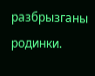разбрызганы родинки.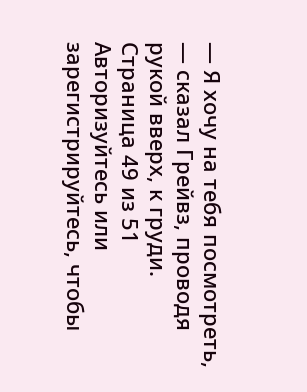— Я хочу на тебя посмотреть, — сказал Грейвз, проводя рукой вверх, к груди.
Страница 49 из 51
Авторизуйтесь или зарегистрируйтесь, чтобы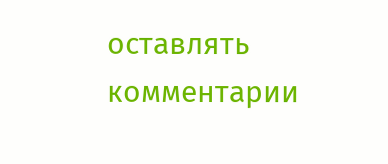оставлять комментарии